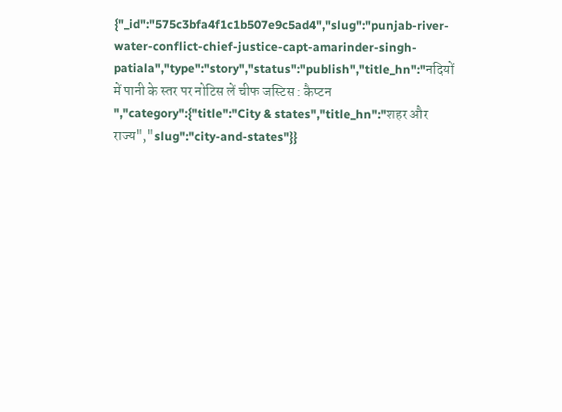{"_id":"575c3bfa4f1c1b507e9c5ad4","slug":"punjab-river-water-conflict-chief-justice-capt-amarinder-singh-patiala","type":"story","status":"publish","title_hn":"नदियों में पानी के स्तर पर नोटिस लें चीफ जस्टिस : कैप्टन ","category":{"title":"City & states","title_hn":"शहर और राज्य","slug":"city-and-states"}}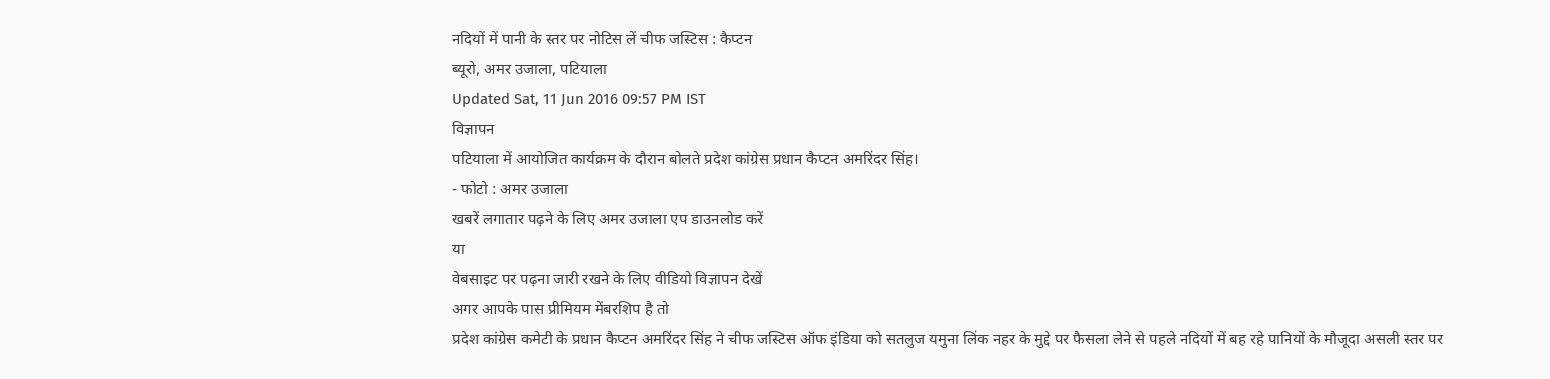नदियों में पानी के स्तर पर नोटिस लें चीफ जस्टिस : कैप्टन
ब्यूरो, अमर उजाला, पटियाला
Updated Sat, 11 Jun 2016 09:57 PM IST
विज्ञापन
पटियाला में आयोजित कार्यक्रम के दौरान बोलते प्रदेश कांग्रेस प्रधान कैप्टन अमरिंदर सिंह।
- फोटो : अमर उजाला
खबरें लगातार पढ़ने के लिए अमर उजाला एप डाउनलोड करें
या
वेबसाइट पर पढ़ना जारी रखने के लिए वीडियो विज्ञापन देखें
अगर आपके पास प्रीमियम मेंबरशिप है तो
प्रदेश कांग्रेस कमेटी के प्रधान कैप्टन अमरिंदर सिंह ने चीफ जस्टिस ऑफ इंडिया को सतलुज यमुना लिंक नहर के मुद्दे पर फैसला लेने से पहले नदियों में बह रहे पानियों के मौजूदा असली स्तर पर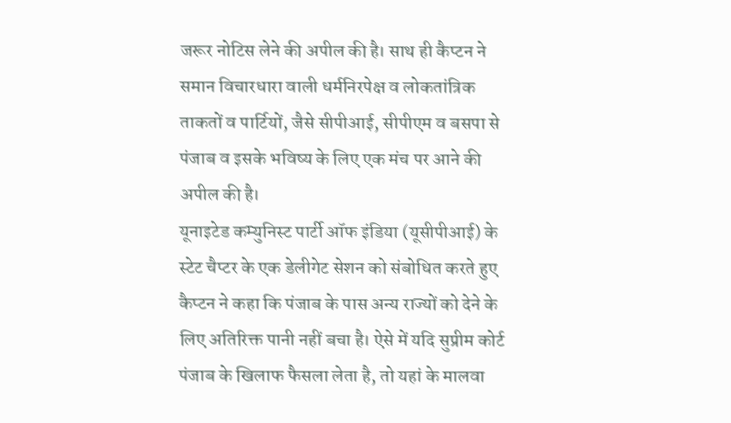जरूर नोटिस लेने की अपील की है। साथ ही कैप्टन ने समान विचारधारा वाली धर्मनिरपेक्ष व लोकतांत्रिक ताकतों व पार्टियों, जैसे सीपीआई, सीपीएम व बसपा से पंजाब व इसके भविष्य के लिए एक मंच पर आने की अपील की है।
यूनाइटेड कम्युनिस्ट पार्टी ऑफ इंडिया (यूसीपीआई) के स्टेट चैप्टर के एक डेलीगेट सेशन को संबोधित करते हुए कैप्टन ने कहा कि पंजाब के पास अन्य राज्यों को देने के लिए अतिरिक्त पानी नहीं बचा है। ऐसे में यदि सुप्रीम कोर्ट पंजाब के खिलाफ फैसला लेता है, तो यहां के मालवा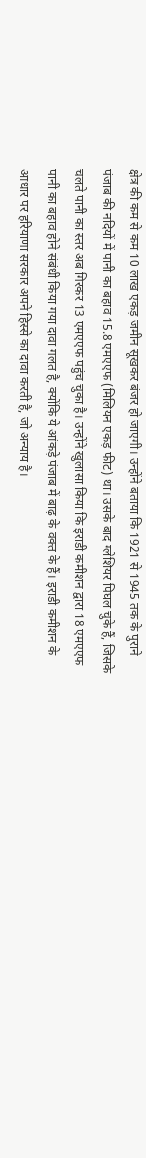क्षेत्र की कम से कम 10 लाख एकड़ जमीन सूखकर बंजर हो जाएगी। उन्होंने बताया कि 1921 से 1945 तक के पुराने पंजाब की नदियों में पानी का बहाव 15.8 एमएएफ (मिलियन एकड़ फीट) था। उसके बाद ग्लेशियर पिघल चुके हैं, जिसके चलते पानी का स्तर अब गिरकर 13 एमएएफ पहुंच चुका है। उन्होंने खुलासा किया कि इराडी कमीशन द्वारा 18 एमएएफ पानी का बहाव होने संबंधी किया गया दावा गलत है, क्योंकि ये आंकड़े पंजाब में बाढ़ के वक्त के हैं। इराडी कमीशन के आधार पर हरियाणा सरकार अपने हिस्से का दावा करती है, जो अन्याय है।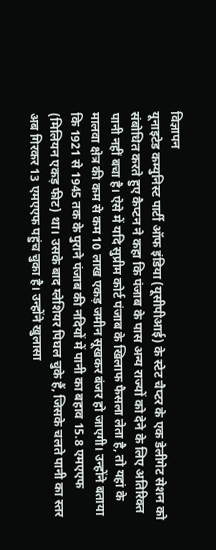विज्ञापन
यूनाइटेड कम्युनिस्ट पार्टी ऑफ इंडिया (यूसीपीआई) के स्टेट चैप्टर के एक डेलीगेट सेशन को संबोधित करते हुए कैप्टन ने कहा कि पंजाब के पास अन्य राज्यों को देने के लिए अतिरिक्त पानी नहीं बचा है। ऐसे में यदि सुप्रीम कोर्ट पंजाब के खिलाफ फैसला लेता है, तो यहां के मालवा क्षेत्र की कम से कम 10 लाख एकड़ जमीन सूखकर बंजर हो जाएगी। उन्होंने बताया कि 1921 से 1945 तक के पुराने पंजाब की नदियों में पानी का बहाव 15.8 एमएएफ (मिलियन एकड़ फीट) था। उसके बाद ग्लेशियर पिघल चुके हैं, जिसके चलते पानी का स्तर अब गिरकर 13 एमएएफ पहुंच चुका है। उन्होंने खुलासा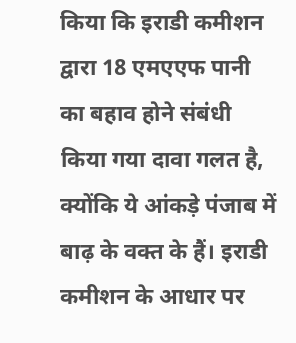किया कि इराडी कमीशन द्वारा 18 एमएएफ पानी का बहाव होने संबंधी किया गया दावा गलत है, क्योंकि ये आंकड़े पंजाब में बाढ़ के वक्त के हैं। इराडी कमीशन के आधार पर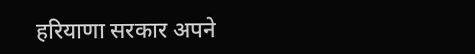हरियाणा सरकार अपने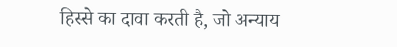हिस्से का दावा करती है, जो अन्याय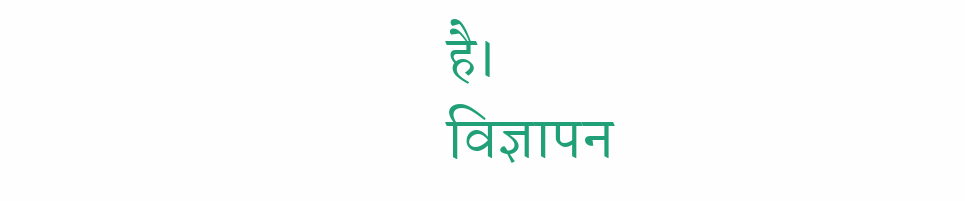है।
विज्ञापन